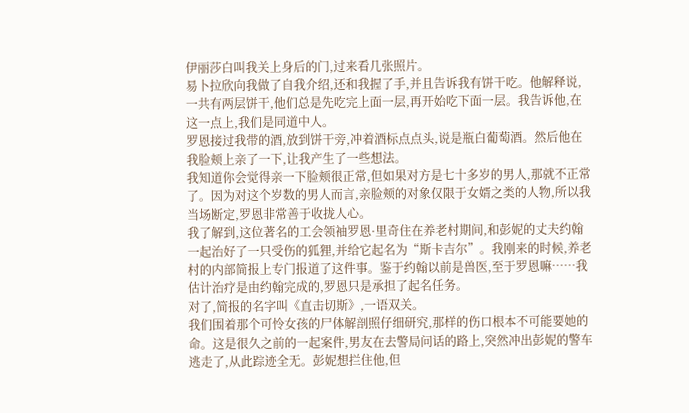伊丽莎白叫我关上身后的门,过来看几张照片。
易卜拉欣向我做了自我介绍,还和我握了手,并且告诉我有饼干吃。他解释说,一共有两层饼干,他们总是先吃完上面一层,再开始吃下面一层。我告诉他,在这一点上,我们是同道中人。
罗恩接过我带的酒,放到饼干旁,冲着酒标点点头,说是瓶白葡萄酒。然后他在我脸颊上亲了一下,让我产生了一些想法。
我知道你会觉得亲一下脸颊很正常,但如果对方是七十多岁的男人,那就不正常了。因为对这个岁数的男人而言,亲脸颊的对象仅限于女婿之类的人物,所以我当场断定,罗恩非常善于收拢人心。
我了解到,这位著名的工会领袖罗恩·里奇住在养老村期间,和彭妮的丈夫约翰一起治好了一只受伤的狐狸,并给它起名为“斯卡吉尔”。我刚来的时候,养老村的内部简报上专门报道了这件事。鉴于约翰以前是兽医,至于罗恩嘛……我估计治疗是由约翰完成的,罗恩只是承担了起名任务。
对了,简报的名字叫《直击切斯》,一语双关。
我们围着那个可怜女孩的尸体解剖照仔细研究,那样的伤口根本不可能要她的命。这是很久之前的一起案件,男友在去警局问话的路上,突然冲出彭妮的警车逃走了,从此踪迹全无。彭妮想拦住他,但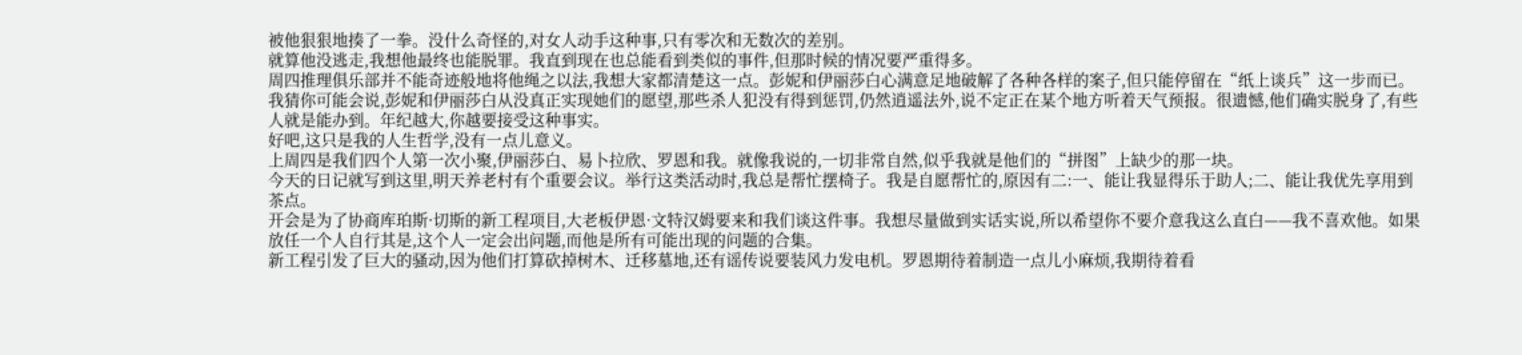被他狠狠地揍了一拳。没什么奇怪的,对女人动手这种事,只有零次和无数次的差别。
就算他没逃走,我想他最终也能脱罪。我直到现在也总能看到类似的事件,但那时候的情况要严重得多。
周四推理俱乐部并不能奇迹般地将他绳之以法,我想大家都清楚这一点。彭妮和伊丽莎白心满意足地破解了各种各样的案子,但只能停留在“纸上谈兵”这一步而已。
我猜你可能会说,彭妮和伊丽莎白从没真正实现她们的愿望,那些杀人犯没有得到惩罚,仍然逍遥法外,说不定正在某个地方听着天气预报。很遗憾,他们确实脱身了,有些人就是能办到。年纪越大,你越要接受这种事实。
好吧,这只是我的人生哲学,没有一点儿意义。
上周四是我们四个人第一次小聚,伊丽莎白、易卜拉欣、罗恩和我。就像我说的,一切非常自然,似乎我就是他们的“拼图”上缺少的那一块。
今天的日记就写到这里,明天养老村有个重要会议。举行这类活动时,我总是帮忙摆椅子。我是自愿帮忙的,原因有二:一、能让我显得乐于助人;二、能让我优先享用到茶点。
开会是为了协商库珀斯·切斯的新工程项目,大老板伊恩·文特汉姆要来和我们谈这件事。我想尽量做到实话实说,所以希望你不要介意我这么直白——我不喜欢他。如果放任一个人自行其是,这个人一定会出问题,而他是所有可能出现的问题的合集。
新工程引发了巨大的骚动,因为他们打算砍掉树木、迁移墓地,还有谣传说要装风力发电机。罗恩期待着制造一点儿小麻烦,我期待着看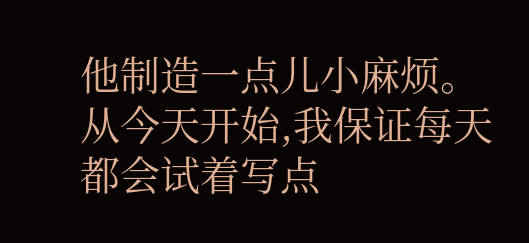他制造一点儿小麻烦。
从今天开始,我保证每天都会试着写点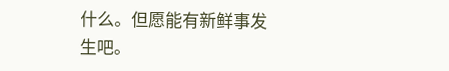什么。但愿能有新鲜事发生吧。